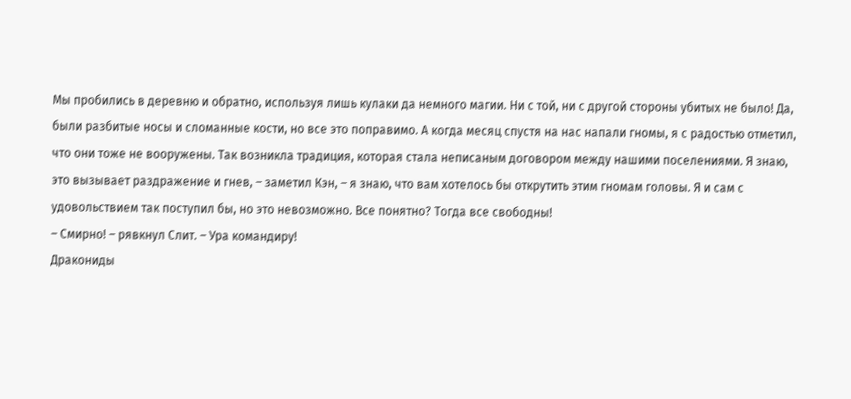Мы пробились в деревню и обратно, используя лишь кулаки да немного магии. Ни с той, ни с другой стороны убитых не было! Да, были разбитые носы и сломанные кости, но все это поправимо. А когда месяц спустя на нас напали гномы, я с радостью отметил, что они тоже не вооружены. Так возникла традиция, которая стала неписаным договором между нашими поселениями. Я знаю, это вызывает раздражение и гнев, – заметил Кэн, – я знаю, что вам хотелось бы открутить этим гномам головы. Я и сам с удовольствием так поступил бы, но это невозможно. Все понятно? Тогда все свободны!
– Смирно! – рявкнул Слит. – Ура командиру!
Дракониды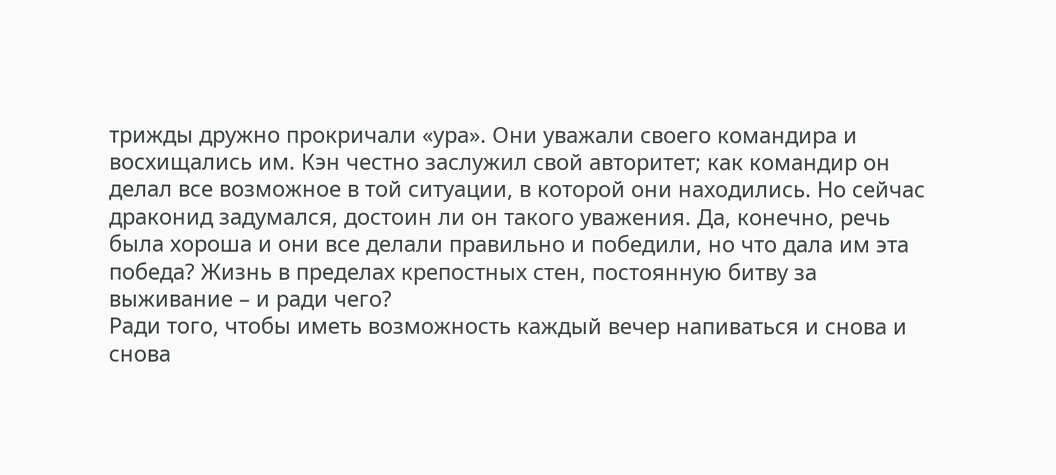трижды дружно прокричали «ура». Они уважали своего командира и восхищались им. Кэн честно заслужил свой авторитет; как командир он делал все возможное в той ситуации, в которой они находились. Но сейчас драконид задумался, достоин ли он такого уважения. Да, конечно, речь была хороша и они все делали правильно и победили, но что дала им эта победа? Жизнь в пределах крепостных стен, постоянную битву за выживание – и ради чего?
Ради того, чтобы иметь возможность каждый вечер напиваться и снова и снова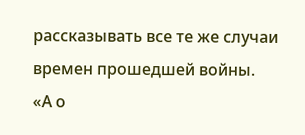рассказывать все те же случаи времен прошедшей войны.
«А о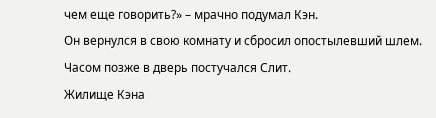чем еще говорить?» – мрачно подумал Кэн.
Он вернулся в свою комнату и сбросил опостылевший шлем.
Часом позже в дверь постучался Слит.
Жилище Кэна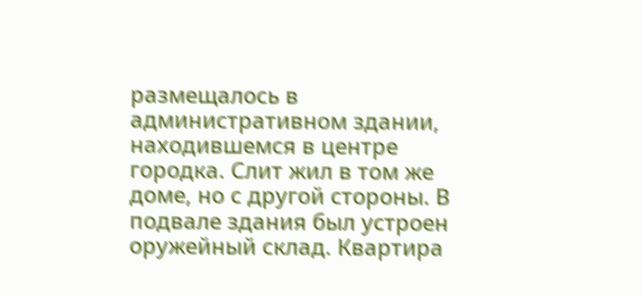размещалось в административном здании, находившемся в центре городка. Слит жил в том же доме, но с другой стороны. В подвале здания был устроен оружейный склад. Квартира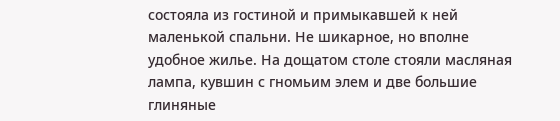состояла из гостиной и примыкавшей к ней маленькой спальни. Не шикарное, но вполне удобное жилье. На дощатом столе стояли масляная лампа, кувшин с гномьим элем и две большие глиняные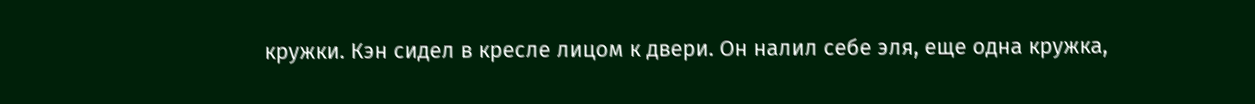кружки. Кэн сидел в кресле лицом к двери. Он налил себе эля, еще одна кружка,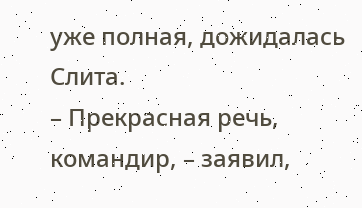уже полная, дожидалась Слита.
– Прекрасная речь, командир, – заявил,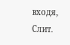входя, Слит.